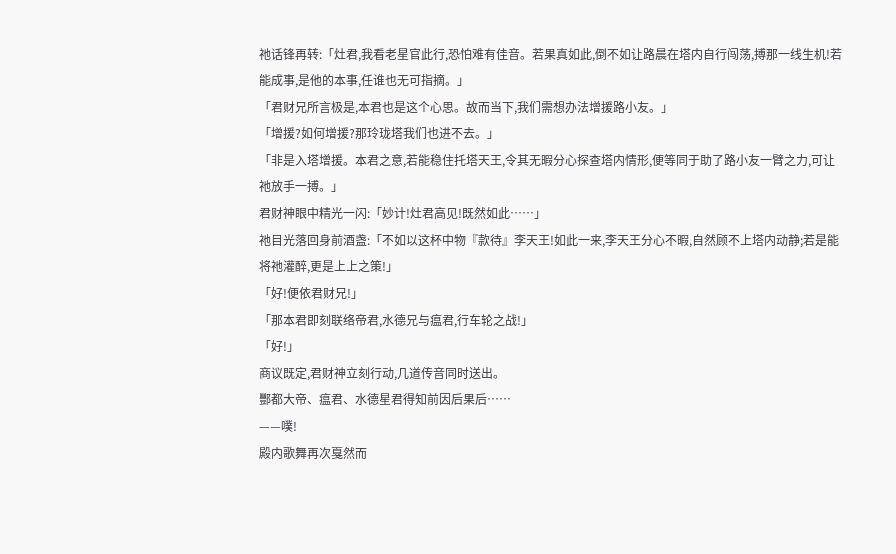祂话锋再转:「灶君,我看老星官此行,恐怕难有佳音。若果真如此,倒不如让路晨在塔内自行闯荡,搏那一线生机!若能成事,是他的本事,任谁也无可指摘。」
「君财兄所言极是,本君也是这个心思。故而当下,我们需想办法增援路小友。」
「增援?如何增援?那玲珑塔我们也进不去。」
「非是入塔增援。本君之意,若能稳住托塔天王,令其无暇分心探查塔内情形,便等同于助了路小友一臂之力,可让祂放手一搏。」
君财神眼中精光一闪:「妙计!灶君高见!既然如此……」
祂目光落回身前酒盏:「不如以这杯中物『款待』李天王!如此一来,李天王分心不暇,自然顾不上塔内动静;若是能将祂灌醉,更是上上之策!」
「好!便依君财兄!」
「那本君即刻联络帝君,水德兄与瘟君,行车轮之战!」
「好!」
商议既定,君财神立刻行动,几道传音同时送出。
酆都大帝、瘟君、水德星君得知前因后果后……
——噗!
殿内歌舞再次戛然而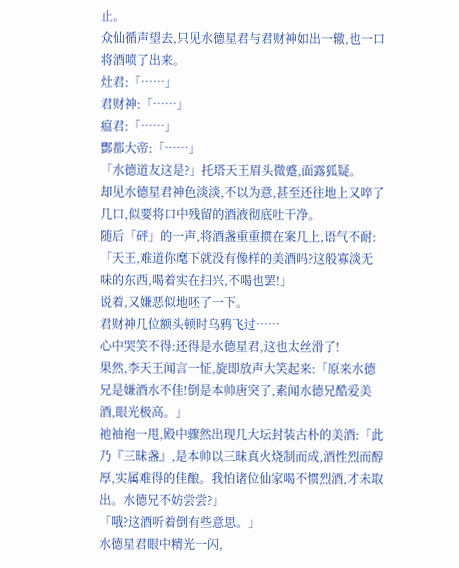止。
众仙循声望去,只见水德星君与君财神如出一辙,也一口将酒喷了出来。
灶君:「……」
君财神:「……」
瘟君:「……」
酆都大帝:「……」
「水德道友这是?」托塔天王眉头微蹙,面露狐疑。
却见水德星君神色淡淡,不以为意,甚至还往地上又啐了几口,似要将口中残留的酒液彻底吐干净。
随后「砰」的一声,将酒盏重重掼在案几上,语气不耐:「天王,难道你麾下就没有像样的美酒吗?这般寡淡无味的东西,喝着实在扫兴,不喝也罢!」
说着,又嫌恶似地呸了一下。
君财神几位额头顿时乌鸦飞过……
心中哭笑不得:还得是水德星君,这也太丝滑了!
果然,李天王闻言一怔,旋即放声大笑起来:「原来水德兄是嫌酒水不佳!倒是本帅唐突了,素闻水德兄酷爱美酒,眼光极高。」
祂袖袍一甩,殿中骤然出现几大坛封装古朴的美酒:「此乃『三昧盏』,是本帅以三昧真火烧制而成,酒性烈而醇厚,实属难得的佳酿。我怕诸位仙家喝不惯烈酒,才未取出。水德兄不妨尝尝?」
「哦?这酒听着倒有些意思。」
水德星君眼中精光一闪,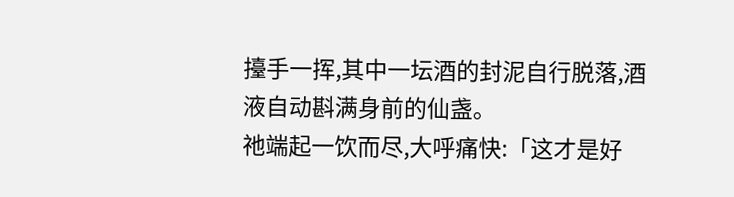擡手一挥,其中一坛酒的封泥自行脱落,酒液自动斟满身前的仙盏。
祂端起一饮而尽,大呼痛快:「这才是好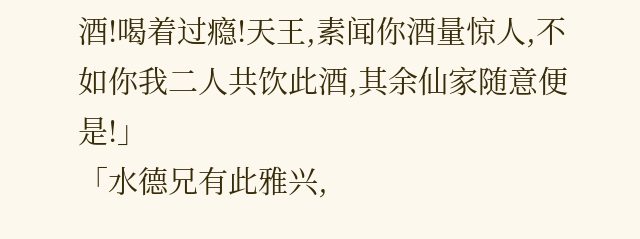酒!喝着过瘾!天王,素闻你酒量惊人,不如你我二人共饮此酒,其余仙家随意便是!」
「水德兄有此雅兴,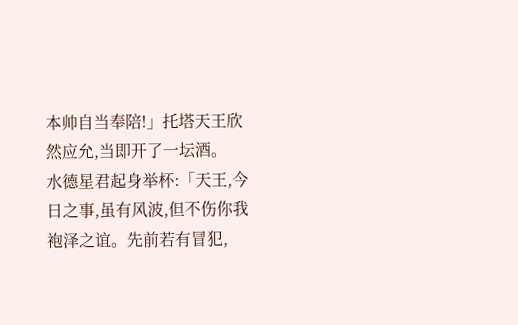本帅自当奉陪!」托塔天王欣然应允,当即开了一坛酒。
水德星君起身举杯:「天王,今日之事,虽有风波,但不伤你我袍泽之谊。先前若有冒犯,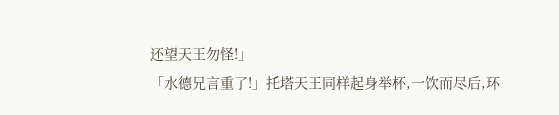还望天王勿怪!」
「水德兄言重了!」托塔天王同样起身举杯,一饮而尽后,环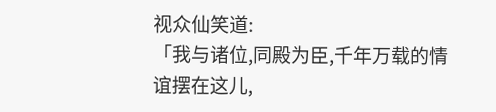视众仙笑道:
「我与诸位,同殿为臣,千年万载的情谊摆在这儿,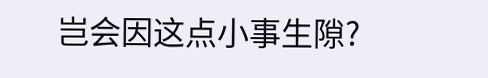岂会因这点小事生隙?